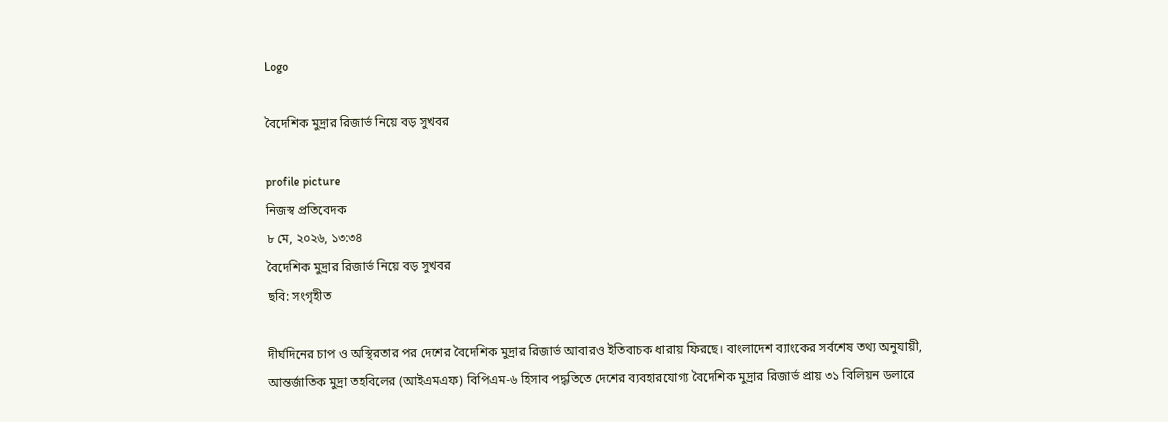Logo

বৈদেশিক মুদ্রার রিজার্ভ নিয়ে বড় সুখবর

profile picture
নিজস্ব প্রতিবেদক
৮ মে, ২০২৬, ১৩:৩৪
বৈদেশিক মুদ্রার রিজার্ভ নিয়ে বড় সুখবর
ছবি: সংগৃহীত

দীর্ঘদিনের চাপ ও অস্থিরতার পর দেশের বৈদেশিক মুদ্রার রিজার্ভ আবারও ইতিবাচক ধারায় ফিরছে। বাংলাদেশ ব্যাংকের সর্বশেষ তথ্য অনুযায়ী, আন্তর্জাতিক মুদ্রা তহবিলের (আইএমএফ) বিপিএম-৬ হিসাব পদ্ধতিতে দেশের ব্যবহারযোগ্য বৈদেশিক মুদ্রার রিজার্ভ প্রায় ৩১ বিলিয়ন ডলারে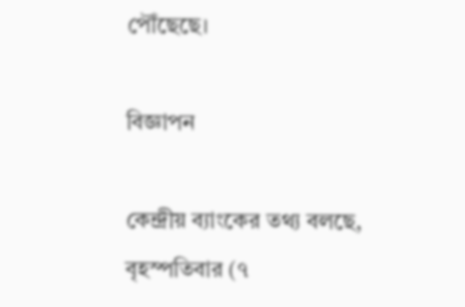পৌঁছেছে।

বিজ্ঞাপন

কেন্দ্রীয় ব্যাংকের তথ্য বলছে, বৃহস্পতিবার (৭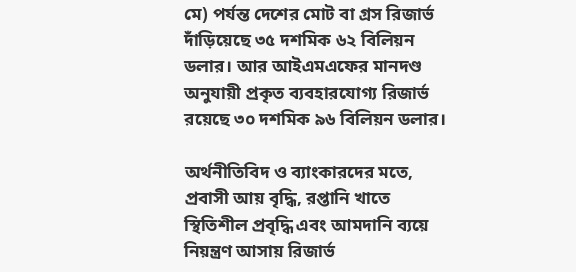মে) পর্যন্ত দেশের মোট বা গ্রস রিজার্ভ দাঁড়িয়েছে ৩৫ দশমিক ৬২ বিলিয়ন ডলার। আর আইএমএফের মানদণ্ড অনুযায়ী প্রকৃত ব্যবহারযোগ্য রিজার্ভ রয়েছে ৩০ দশমিক ৯৬ বিলিয়ন ডলার।

অর্থনীতিবিদ ও ব্যাংকারদের মতে, প্রবাসী আয় বৃদ্ধি, রপ্তানি খাতে স্থিতিশীল প্রবৃদ্ধি এবং আমদানি ব্যয়ে নিয়ন্ত্রণ আসায় রিজার্ভ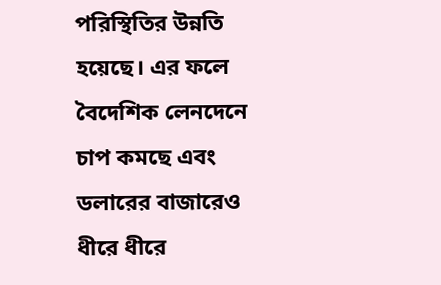পরিস্থিতির উন্নতি হয়েছে। এর ফলে বৈদেশিক লেনদেনে চাপ কমছে এবং ডলারের বাজারেও ধীরে ধীরে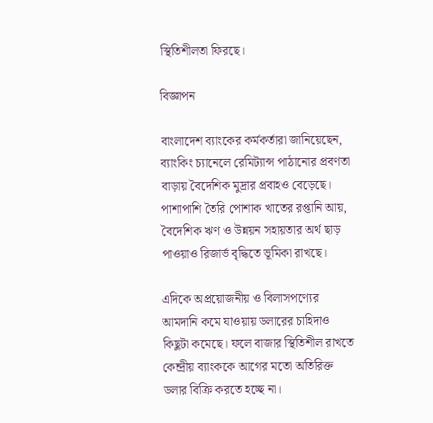স্থিতিশীলতা ফিরছে।

বিজ্ঞাপন

বাংলাদেশ ব্যাংকের কর্মকর্তারা জানিয়েছেন, ব্যাংকিং চ্যানেলে রেমিট্যান্স পাঠানোর প্রবণতা বাড়ায় বৈদেশিক মুদ্রার প্রবাহও বেড়েছে। পাশাপাশি তৈরি পোশাক খাতের রপ্তানি আয়, বৈদেশিক ঋণ ও উন্নয়ন সহায়তার অর্থ ছাড় পাওয়াও রিজার্ভ বৃদ্ধিতে ভূমিকা রাখছে।

এদিকে অপ্রয়োজনীয় ও বিলাসপণ্যের আমদানি কমে যাওয়ায় ডলারের চাহিদাও কিছুটা কমেছে। ফলে বাজার স্থিতিশীল রাখতে কেন্দ্রীয় ব্যাংককে আগের মতো অতিরিক্ত ডলার বিক্রি করতে হচ্ছে না।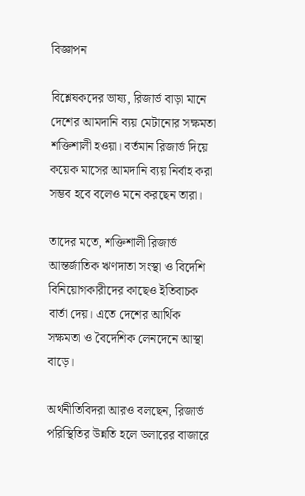বিজ্ঞাপন

বিশ্লেষকদের ভাষ্য, রিজার্ভ বাড়া মানে দেশের আমদানি ব্যয় মেটানোর সক্ষমতা শক্তিশালী হওয়া। বর্তমান রিজার্ভ দিয়ে কয়েক মাসের আমদানি ব্যয় নির্বাহ করা সম্ভব হবে বলেও মনে করছেন তারা।

তাদের মতে, শক্তিশালী রিজার্ভ আন্তর্জাতিক ঋণদাতা সংস্থা ও বিদেশি বিনিয়োগকারীদের কাছেও ইতিবাচক বার্তা দেয়। এতে দেশের আর্থিক সক্ষমতা ও বৈদেশিক লেনদেনে আস্থা বাড়ে।

অর্থনীতিবিদরা আরও বলছেন, রিজার্ভ পরিস্থিতির উন্নতি হলে ডলারের বাজারে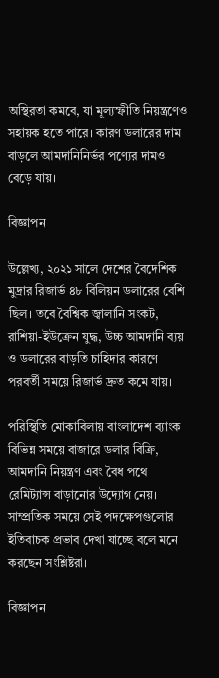অস্থিরতা কমবে, যা মূল্যস্ফীতি নিয়ন্ত্রণেও সহায়ক হতে পারে। কারণ ডলারের দাম বাড়লে আমদানিনির্ভর পণ্যের দামও বেড়ে যায়।

বিজ্ঞাপন

উল্লেখ্য, ২০২১ সালে দেশের বৈদেশিক মুদ্রার রিজার্ভ ৪৮ বিলিয়ন ডলারের বেশি ছিল। তবে বৈশ্বিক জ্বালানি সংকট, রাশিয়া-ইউক্রেন যুদ্ধ, উচ্চ আমদানি ব্যয় ও ডলারের বাড়তি চাহিদার কারণে পরবর্তী সময়ে রিজার্ভ দ্রুত কমে যায়।

পরিস্থিতি মোকাবিলায় বাংলাদেশ ব্যাংক বিভিন্ন সময়ে বাজারে ডলার বিক্রি, আমদানি নিয়ন্ত্রণ এবং বৈধ পথে রেমিট্যান্স বাড়ানোর উদ্যোগ নেয়। সাম্প্রতিক সময়ে সেই পদক্ষেপগুলোর ইতিবাচক প্রভাব দেখা যাচ্ছে বলে মনে করছেন সংশ্লিষ্টরা।

বিজ্ঞাপন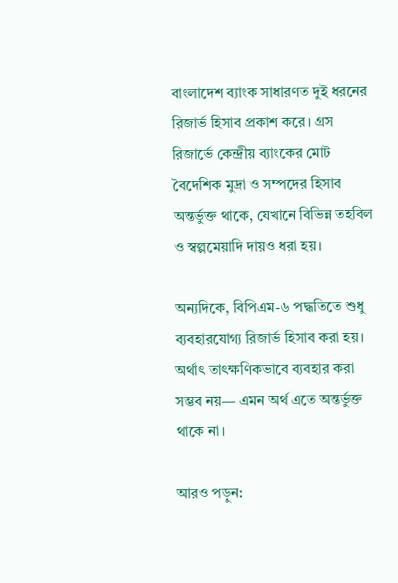বাংলাদেশ ব্যাংক সাধারণত দুই ধরনের রিজার্ভ হিসাব প্রকাশ করে। গ্রস রিজার্ভে কেন্দ্রীয় ব্যাংকের মোট বৈদেশিক মুদ্রা ও সম্পদের হিসাব অন্তর্ভুক্ত থাকে, যেখানে বিভিন্ন তহবিল ও স্বল্পমেয়াদি দায়ও ধরা হয়।

অন্যদিকে, বিপিএম-৬ পদ্ধতিতে শুধু ব্যবহারযোগ্য রিজার্ভ হিসাব করা হয়। অর্থাৎ তাৎক্ষণিকভাবে ব্যবহার করা সম্ভব নয়— এমন অর্থ এতে অন্তর্ভুক্ত থাকে না।

আরও পড়ুন: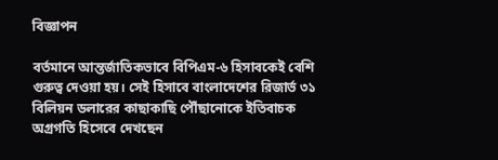বিজ্ঞাপন

বর্তমানে আন্তর্জাতিকভাবে বিপিএম-৬ হিসাবকেই বেশি গুরুত্ব দেওয়া হয়। সেই হিসাবে বাংলাদেশের রিজার্ভ ৩১ বিলিয়ন ডলারের কাছাকাছি পৌঁছানোকে ইতিবাচক অগ্রগতি হিসেবে দেখছেন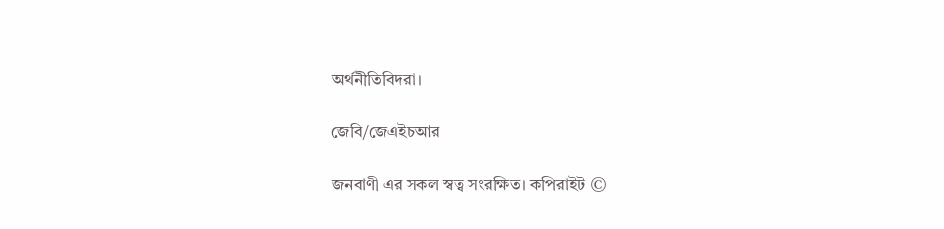অর্থনীতিবিদরা।

জেবি/জেএইচআর

জনবাণী এর সকল স্বত্ব সংরক্ষিত। কপিরাইট ©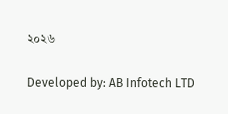২০২৬

Developed by: AB Infotech LTD